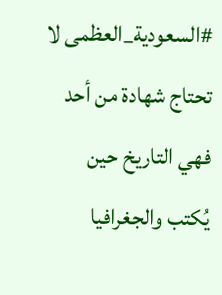#السعودية_العظمى لا تحتاج شهادة من أحد فهي التاريخ حين يُكتب والجغرافيا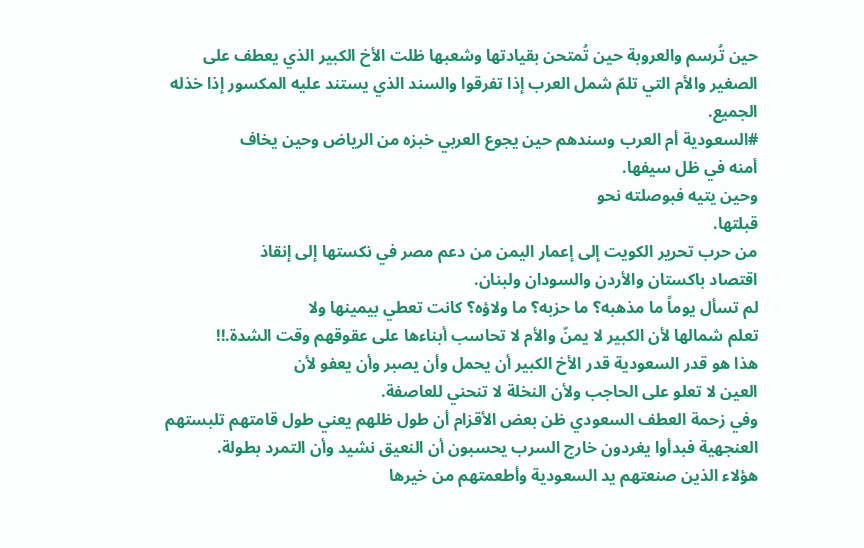حين تُرسم والعروبة حين تُمتحن بقيادتها وشعبها ظلت الأخ الكبير الذي يعطف على الصغير والأم التي تلمّ شمل العرب إذا تفرقوا والسند الذي يستند عليه المكسور إذا خذله الجميع.
#السعودية أم العرب وسندهم حين يجوع العربي خبزه من الرياض وحين يخاف
أمنه في ظل سيفها.
وحين يتيه فبوصلته نحو
قبلتها.
من حرب تحرير الكويت إلى إعمار اليمن من دعم مصر في نكستها إلى إنقاذ
اقتصاد باكستان والأردن والسودان ولبنان.
لم تسأل يوماً ما مذهبه؟ ما حزبه؟ ما ولاؤه؟ كانت تعطي بيمينها ولا
تعلم شمالها لأن الكبير لا يمنّ والأم لا تحاسب أبناءها على عقوقهم وقت الشدة.!!
هذا هو قدر السعودية قدر الأخ الكبير أن يحمل وأن يصبر وأن يعفو لأن
العين لا تعلو على الحاجب ولأن النخلة لا تنحني للعاصفة.
وفي زحمة العطف السعودي ظن بعض الأقزام أن طول ظلهم يعني طول قامتهم تلبستهم
العنجهية فبدأوا يغردون خارج السرب يحسبون أن النعيق نشيد وأن التمرد بطولة.
هؤلاء الذين صنعتهم يد السعودية وأطعمتهم من خيرها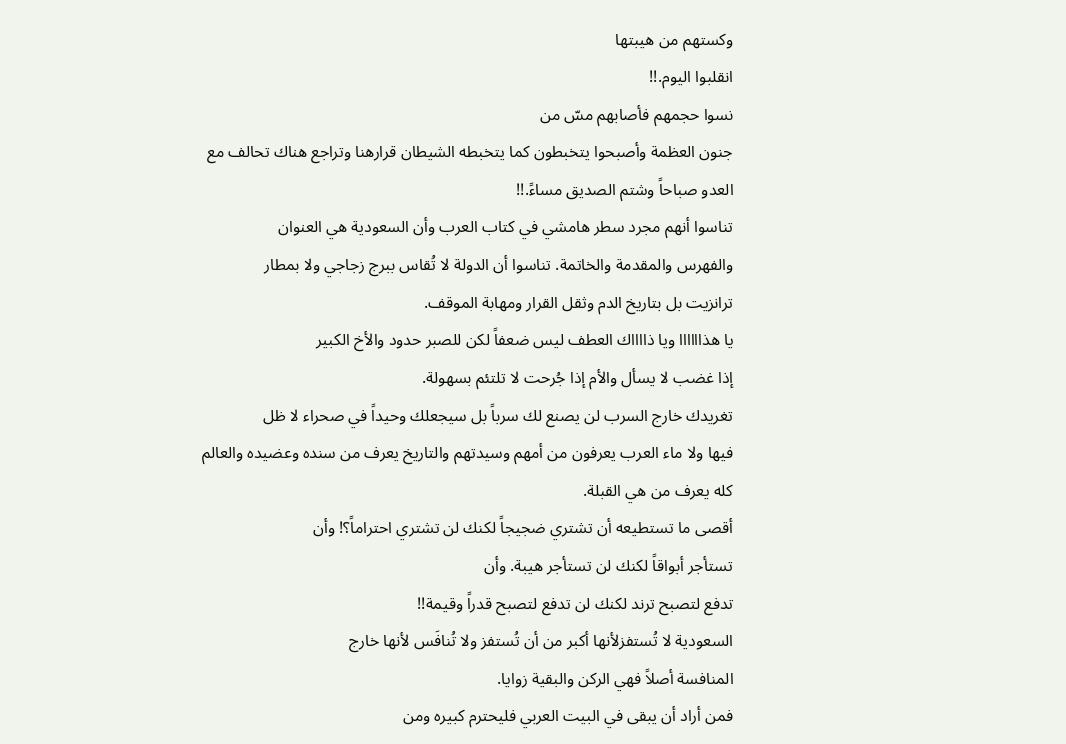وكستهم من هيبتها
انقلبوا اليوم.!!
نسوا حجمهم فأصابهم مسّ من
جنون العظمة وأصبحوا يتخبطون كما يتخبطه الشيطان قرارهنا وتراجع هناك تحالف مع
العدو صباحاً وشتم الصديق مساءً.!!
تناسوا أنهم مجرد سطر هامشي في كتاب العرب وأن السعودية هي العنوان
والفهرس والمقدمة والخاتمة. تناسوا أن الدولة لا تُقاس ببرج زجاجي ولا بمطار
ترانزيت بل بتاريخ الدم وثقل القرار ومهابة الموقف.
يا هذاااااا ويا ذااااك العطف ليس ضعفاً لكن للصبر حدود والأخ الكبير
إذا غضب لا يسأل والأم إذا جُرحت لا تلتئم بسهولة.
تغريدك خارج السرب لن يصنع لك سرباً بل سيجعلك وحيداً في صحراء لا ظل
فيها ولا ماء العرب يعرفون من أمهم وسيدتهم والتاريخ يعرف من سنده وعضيده والعالم
كله يعرف من هي القبلة.
أقصى ما تستطيعه أن تشتري ضجيجاً لكنك لن تشتري احتراماً؟! وأن
تستأجر أبواقاً لكنك لن تستأجر هيبة. وأن
تدفع لتصبح ترند لكنك لن تدفع لتصبح قدراً وقيمة!!
السعودية لا تُستفزلأنها أكبر من أن تُستفز ولا تُنافَس لأنها خارج
المنافسة أصلاً فهي الركن والبقية زوايا.
فمن أراد أن يبقى في البيت العربي فليحترم كبيره ومن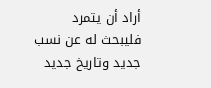أراد أن يتمرد
فليبحث له عن نسب جديد وتاريخ جديد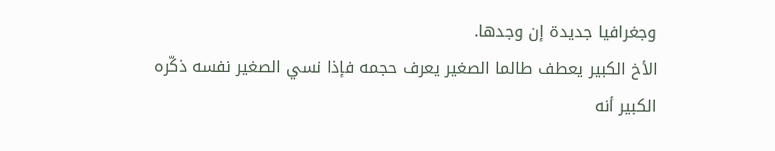وجغرافيا جديدة إن وجدها.
الأخ الكبير يعطف طالما الصغير يعرف حجمه فإذا نسي الصغير نفسه ذكّره
الكبير أنه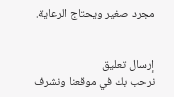مجرد صغير ويحتاج الرعاية.


إرسال تعليق
نرحب بك في موقعنا ونشرف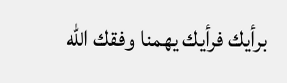برأيك فرأيك يهمنا وفقك الله